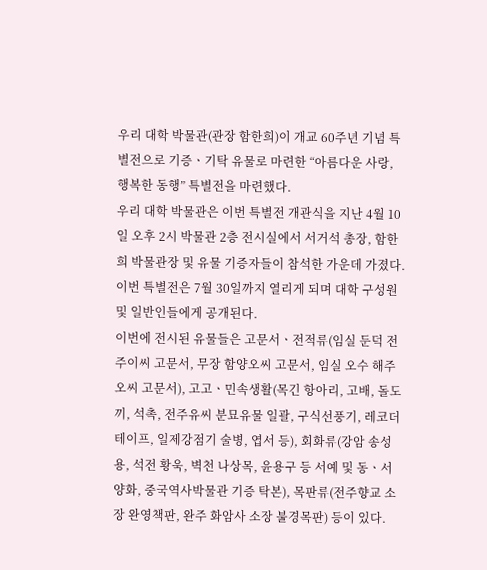우리 대학 박물관(관장 함한희)이 개교 60주년 기념 특별전으로 기증ㆍ기탁 유물로 마련한 “아름다운 사랑, 행복한 동행” 특별전을 마련했다.
우리 대학 박물관은 이번 특별전 개관식을 지난 4월 10일 오후 2시 박물관 2층 전시실에서 서거석 총장, 함한희 박물관장 및 유물 기증자들이 참석한 가운데 가졌다. 이번 특별전은 7월 30일까지 열리게 되며 대학 구성원 및 일반인들에게 공개된다.
이번에 전시된 유물들은 고문서ㆍ전적류(임실 둔덕 전주이씨 고문서, 무장 함양오씨 고문서, 임실 오수 해주오씨 고문서), 고고ㆍ민속생활(목긴 항아리, 고배, 돌도끼, 석촉, 전주유씨 분묘유물 일괄, 구식선풍기, 레코더테이프, 일제강점기 술병, 엽서 등), 회화류(강암 송성용, 석전 황욱, 벽천 나상목, 윤용구 등 서예 및 동ㆍ서양화, 중국역사박물관 기증 탁본), 목판류(전주향교 소장 완영책판, 완주 화암사 소장 불경목판) 등이 있다.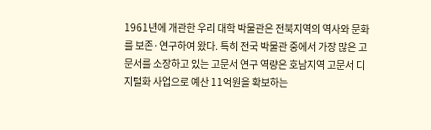1961년에 개관한 우리 대학 박물관은 전북지역의 역사와 문화를 보존·연구하여 왔다. 특히 전국 박물관 중에서 가장 많은 고문서를 소장하고 있는 고문서 연구 역량은 호남지역 고문서 디지털화 사업으로 예산 11억원을 확보하는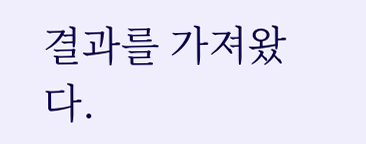결과를 가져왔다.